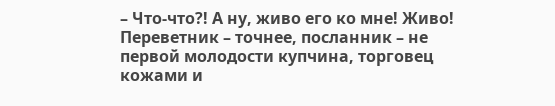– Что-что?! А ну, живо его ко мне! Живо!
Переветник – точнее, посланник – не первой молодости купчина, торговец кожами и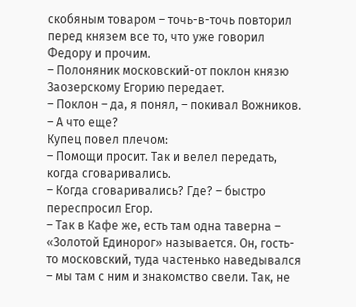скобяным товаром – точь-в-точь повторил перед князем все то, что уже говорил Федору и прочим.
– Полоняник московский-от поклон князю Заозерскому Егорию передает.
– Поклон – да, я понял, – покивал Вожников. – А что еще?
Купец повел плечом:
– Помощи просит. Так и велел передать, когда сговаривались.
– Когда сговаривались? Где? – быстро переспросил Егор.
– Так в Кафе же, есть там одна таверна – «Золотой Единорог» называется. Он, гость-то московский, туда частенько наведывался – мы там с ним и знакомство свели. Так, не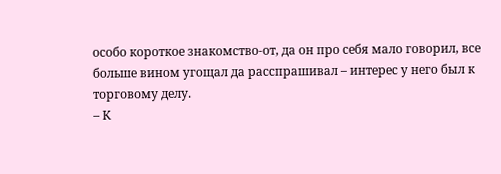особо короткое знакомство-от, да он про себя мало говорил, все больше вином угощал да расспрашивал – интерес у него был к торговому делу.
– К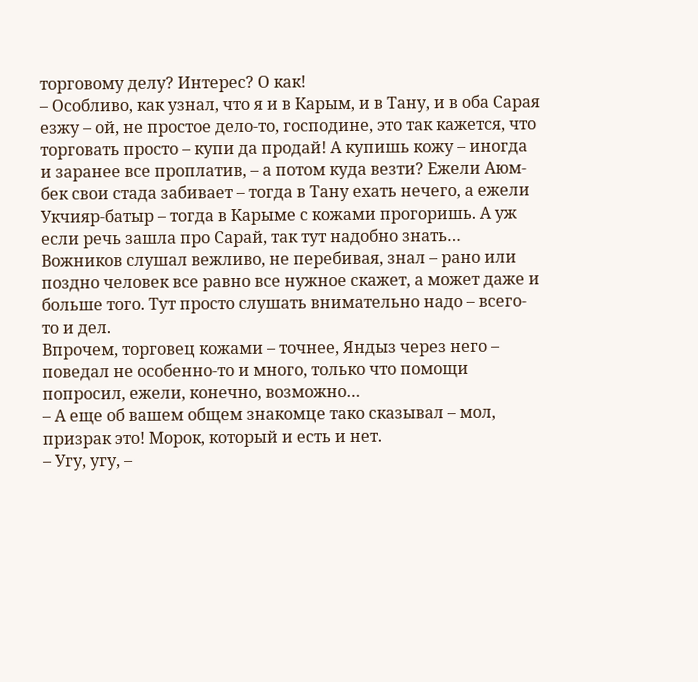торговому делу? Интерес? О как!
– Особливо, как узнал, что я и в Карым, и в Тану, и в оба Сарая езжу – ой, не простое дело-то, господине, это так кажется, что торговать просто – купи да продай! А купишь кожу – иногда и заранее все проплатив, – а потом куда везти? Ежели Аюм-бек свои стада забивает – тогда в Тану ехать нечего, а ежели Укчияр-батыр – тогда в Карыме с кожами прогоришь. А уж если речь зашла про Сарай, так тут надобно знать…
Вожников слушал вежливо, не перебивая, знал – рано или поздно человек все равно все нужное скажет, а может даже и больше того. Тут просто слушать внимательно надо – всего-то и дел.
Впрочем, торговец кожами – точнее, Яндыз через него – поведал не особенно-то и много, только что помощи попросил, ежели, конечно, возможно…
– А еще об вашем общем знакомце тако сказывал – мол, призрак это! Морок, который и есть и нет.
– Угу, угу, –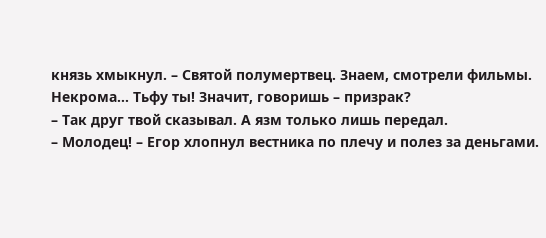князь хмыкнул. – Святой полумертвец. Знаем, смотрели фильмы. Некрома… Тьфу ты! Значит, говоришь – призрак?
– Так друг твой сказывал. А язм только лишь передал.
– Молодец! – Егор хлопнул вестника по плечу и полез за деньгами.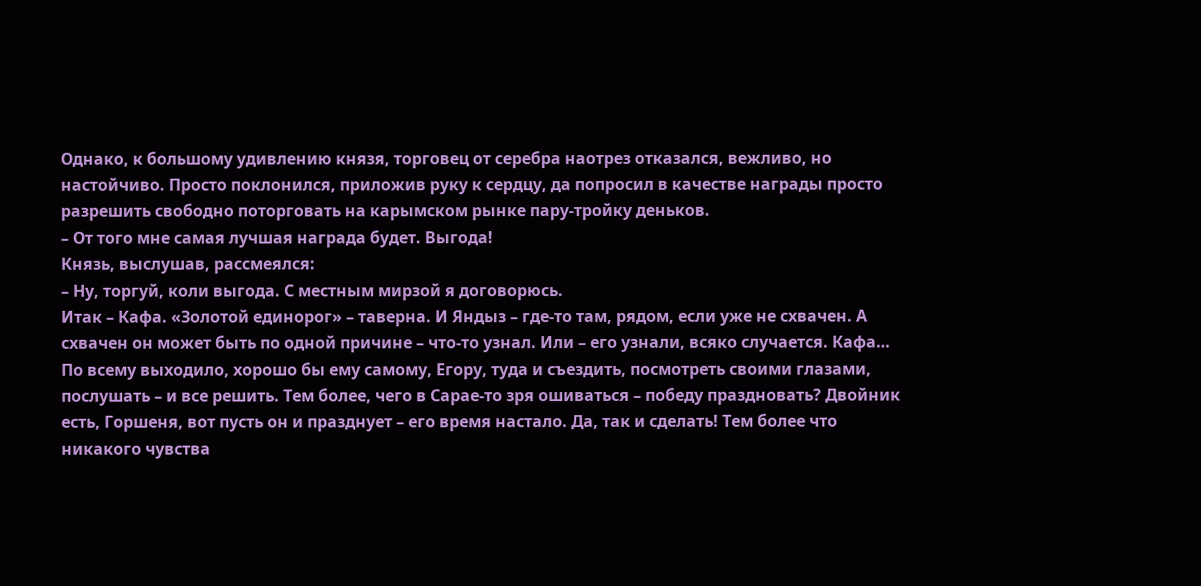Однако, к большому удивлению князя, торговец от серебра наотрез отказался, вежливо, но настойчиво. Просто поклонился, приложив руку к сердцу, да попросил в качестве награды просто разрешить свободно поторговать на карымском рынке пару-тройку деньков.
– От того мне самая лучшая награда будет. Выгода!
Князь, выслушав, рассмеялся:
– Ну, торгуй, коли выгода. С местным мирзой я договорюсь.
Итак – Кафа. «Золотой единорог» – таверна. И Яндыз – где-то там, рядом, если уже не схвачен. А схвачен он может быть по одной причине – что-то узнал. Или – его узнали, всяко случается. Кафа… По всему выходило, хорошо бы ему самому, Егору, туда и съездить, посмотреть своими глазами, послушать – и все решить. Тем более, чего в Сарае-то зря ошиваться – победу праздновать? Двойник есть, Горшеня, вот пусть он и празднует – его время настало. Да, так и сделать! Тем более что никакого чувства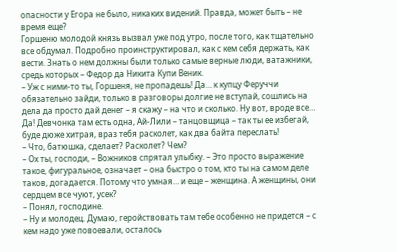опасности у Егора не было, никаких видений. Правда, может быть – не время еще?
Горшеню молодой князь вызвал уже под утро, после того, как тщательно все обдумал. Подробно проинструктировал, как с кем себя держать, как вести. Знать о нем должны были только самые верные люди, ватажники, средь которых – Федор да Никита Купи Веник.
– Уж с ними-то ты, Горшеня, не пропадешь! Да… к купцу Феруччи обязательно зайди, только в разговоры долгие не вступай, сошлись на дела да просто дай денег – я скажу – на что и сколько. Ну вот, вроде все… Да! Девчонка там есть одна, Ай-Лили – танцовщица – так ты ее избегай, буде дюже хитрая, враз тебя расколет, как два байта переслать!
– Что, батюшка, сделает? Расколет? Чем?
– Ох ты, господи, – Вожников спрятал улыбку. – Это просто выражение такое, фигуральное, означает – она быстро о том, кто ты на самом деле таков, догадается. Потому что умная… и еще – женщина. А женщины, они сердцем все чуют, усек?
– Понял, господине.
– Ну и молодец. Думаю, геройствовать там тебе особенно не придется – с кем надо уже повоевали, осталось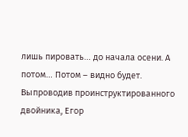лишь пировать… до начала осени. А потом… Потом – видно будет.
Выпроводив проинструктированного двойника, Егор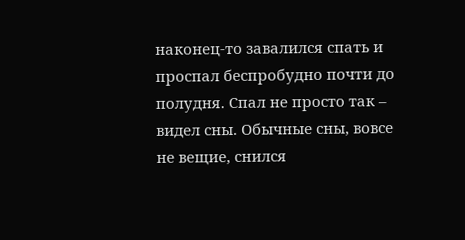наконец-то завалился спать и проспал беспробудно почти до полудня. Спал не просто так – видел сны. Обычные сны, вовсе не вещие, снился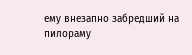ему внезапно забредший на пилораму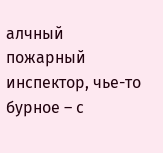алчный пожарный инспектор, чье-то бурное – с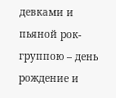девками и пьяной рок-группою – день рождение и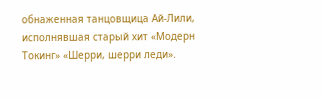обнаженная танцовщица Ай-Лили, исполнявшая старый хит «Модерн Токинг» «Шерри, шерри леди».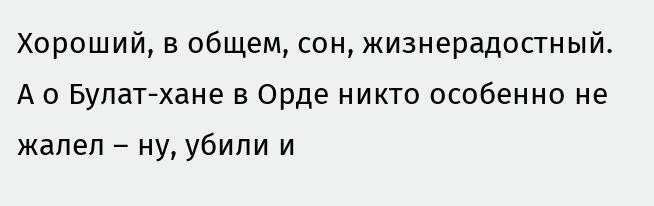Хороший, в общем, сон, жизнерадостный.
А о Булат-хане в Орде никто особенно не жалел – ну, убили и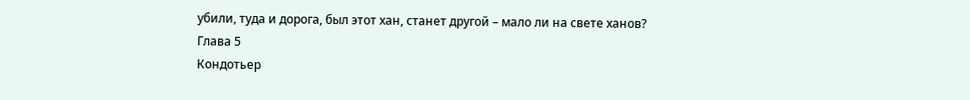убили, туда и дорога, был этот хан, станет другой – мало ли на свете ханов?
Глава 5
Кондотьер